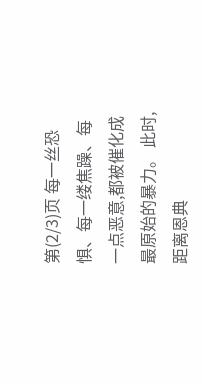第(2/3)页 每一丝恐惧、每一缕焦躁、每一点恶意,都被催化成最原始的暴力。 此时,距离恩典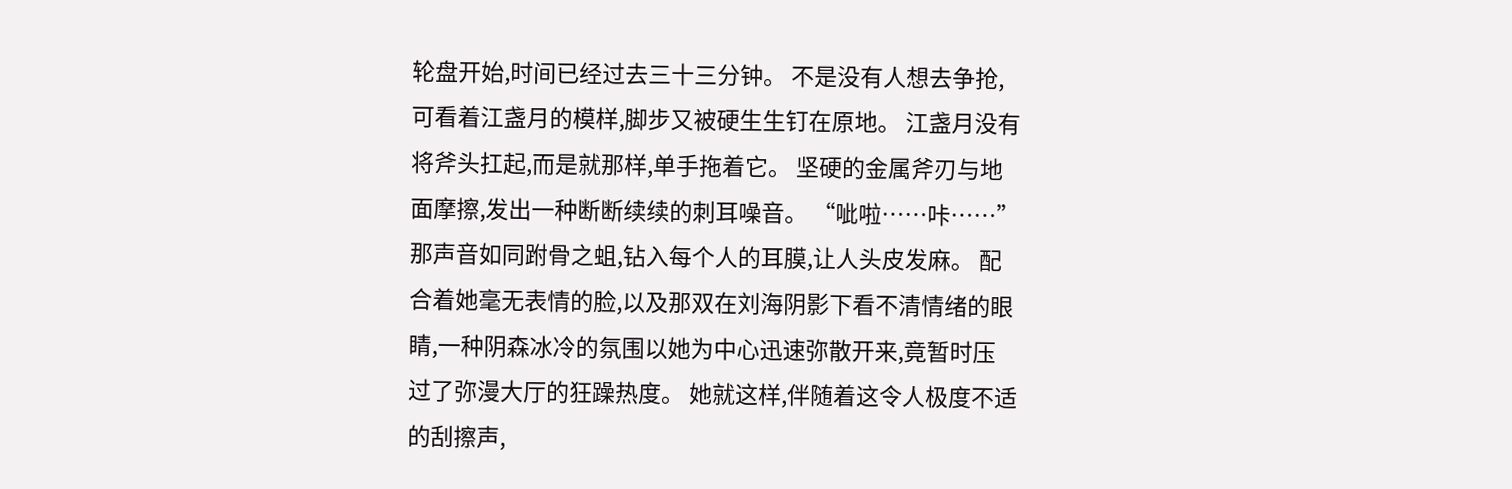轮盘开始,时间已经过去三十三分钟。 不是没有人想去争抢,可看着江盏月的模样,脚步又被硬生生钉在原地。 江盏月没有将斧头扛起,而是就那样,单手拖着它。 坚硬的金属斧刃与地面摩擦,发出一种断断续续的刺耳噪音。 “呲啦⋯⋯咔⋯⋯” 那声音如同跗骨之蛆,钻入每个人的耳膜,让人头皮发麻。 配合着她毫无表情的脸,以及那双在刘海阴影下看不清情绪的眼睛,一种阴森冰冷的氛围以她为中心迅速弥散开来,竟暂时压过了弥漫大厅的狂躁热度。 她就这样,伴随着这令人极度不适的刮擦声,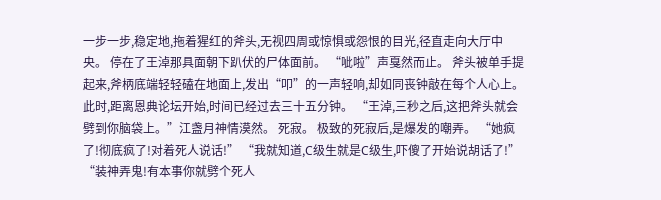一步一步,稳定地,拖着猩红的斧头,无视四周或惊惧或怨恨的目光,径直走向大厅中央。 停在了王淖那具面朝下趴伏的尸体面前。 “呲啦”声戛然而止。 斧头被单手提起来,斧柄底端轻轻磕在地面上,发出“叩”的一声轻响,却如同丧钟敲在每个人心上。 此时,距离恩典论坛开始,时间已经过去三十五分钟。 “王淖,三秒之后,这把斧头就会劈到你脑袋上。”江盏月神情漠然。 死寂。 极致的死寂后,是爆发的嘲弄。 “她疯了!彻底疯了!对着死人说话!” “我就知道,C级生就是C级生,吓傻了开始说胡话了!” “装神弄鬼!有本事你就劈个死人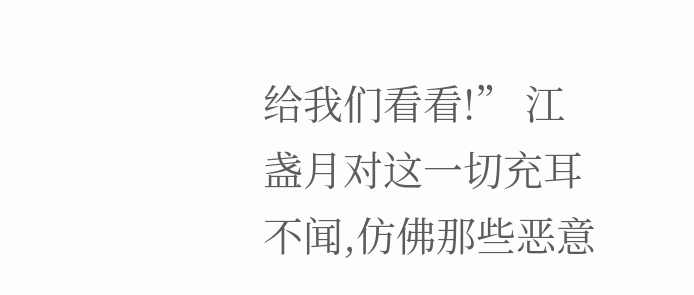给我们看看!” 江盏月对这一切充耳不闻,仿佛那些恶意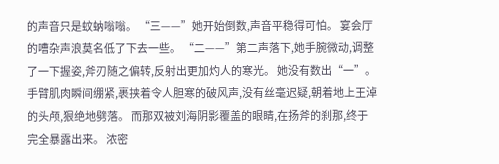的声音只是蚊蚋嗡嗡。 “三——”她开始倒数,声音平稳得可怕。 宴会厅的嘈杂声浪莫名低了下去一些。 “二——”第二声落下,她手腕微动,调整了一下握姿,斧刃随之偏转,反射出更加灼人的寒光。 她没有数出“一”。 手臂肌肉瞬间绷紧,裹挟着令人胆寒的破风声,没有丝毫迟疑,朝着地上王淖的头颅,狠绝地劈落。 而那双被刘海阴影覆盖的眼睛,在扬斧的刹那,终于完全暴露出来。 浓密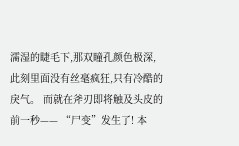濡湿的睫毛下,那双瞳孔颜色极深,此刻里面没有丝毫疯狂,只有冷酷的戾气。 而就在斧刃即将触及头皮的前一秒—— “尸变”发生了! 本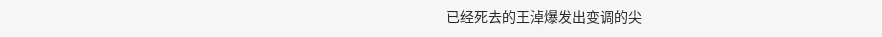已经死去的王淖爆发出变调的尖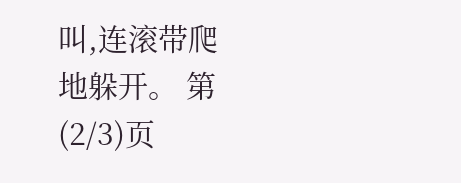叫,连滚带爬地躲开。 第(2/3)页